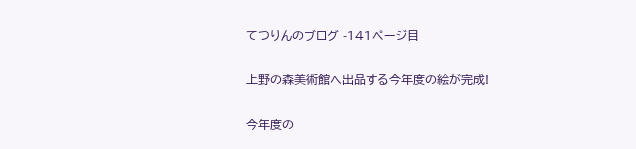てつりんのブログ -141ページ目

上野の森美術館へ出品する今年度の絵が完成!

今年度の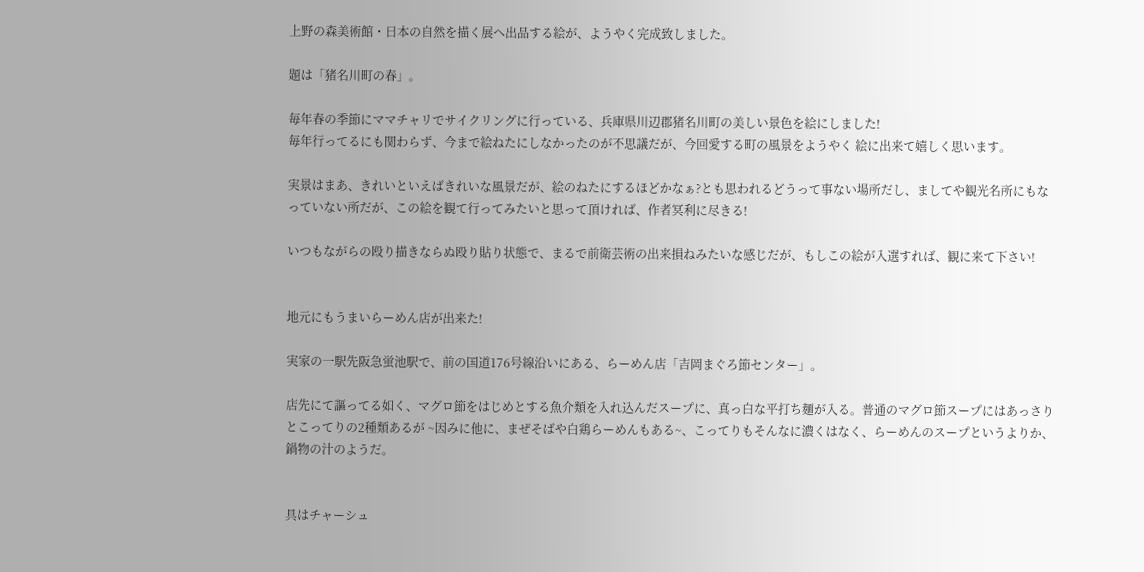上野の森美術館・日本の自然を描く展へ出品する絵が、ようやく完成致しました。

題は「猪名川町の春」。

毎年春の季節にママチャリでサイクリングに行っている、兵庫県川辺郡猪名川町の美しい景色を絵にしました!
毎年行ってるにも関わらず、今まで絵ねたにしなかったのが不思議だが、今回愛する町の風景をようやく 絵に出来て嬉しく思います。

実景はまあ、きれいといえばきれいな風景だが、絵のねたにするほどかなぁ?とも思われるどうって事ない場所だし、ましてや観光名所にもなっていない所だが、この絵を観て行ってみたいと思って頂ければ、作者冥利に尽きる!

いつもながらの殴り描きならぬ殴り貼り状態で、まるで前衛芸術の出来損ねみたいな感じだが、もしこの絵が入選すれば、観に来て下さい!


地元にもうまいらーめん店が出来た!

実家の一駅先阪急蛍池駅で、前の国道176号線沿いにある、らーめん店「吉岡まぐろ節センター」。

店先にて謳ってる如く、マグロ節をはじめとする魚介類を入れ込んだスープに、真っ白な平打ち麺が入る。普通のマグロ節スープにはあっさりとこってりの2種類あるが ~因みに他に、まぜそばや白鶏らーめんもある~、こってりもそんなに濃くはなく、らーめんのスープというよりか、鍋物の汁のようだ。


具はチャーシュ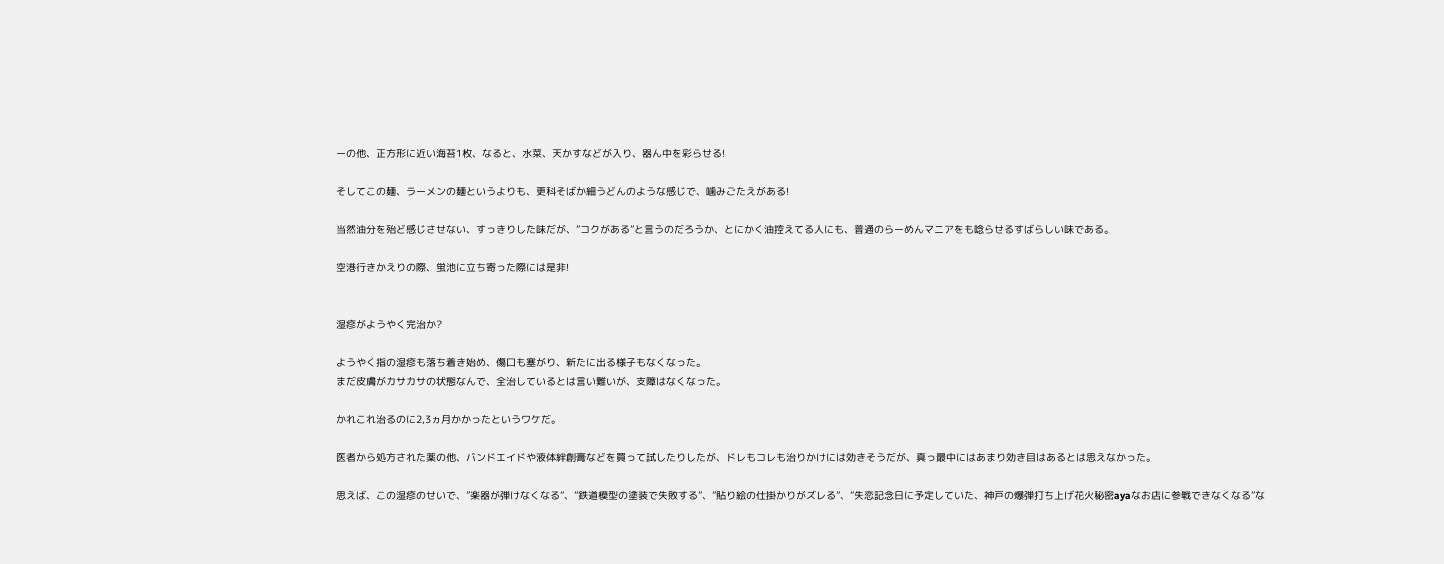ーの他、正方形に近い海苔1枚、なると、水菜、天かすなどが入り、器ん中を彩らせる!

そしてこの麺、ラーメンの麺というよりも、更科そばか細うどんのような感じで、噛みごたえがある!

当然油分を殆ど感じさせない、すっきりした味だが、”コクがある”と言うのだろうか、とにかく油控えてる人にも、普通のらーめんマニアをも唸らせるすばらしい味である。

空港行きかえりの際、蛍池に立ち寄った際には是非!


湿疹がようやく完治か?

ようやく指の湿疹も落ち着き始め、傷口も塞がり、新たに出る様子もなくなった。
まだ皮膚がカサカサの状態なんで、全治しているとは言い難いが、支障はなくなった。

かれこれ治るのに2,3ヵ月かかったというワケだ。

医者から処方された薬の他、バンドエイドや液体絆創膏などを買って試したりしたが、ドレもコレも治りかけには効きそうだが、真っ最中にはあまり効き目はあるとは思えなかった。

思えば、この湿疹のせいで、”楽器が弾けなくなる”、”鉄道模型の塗装で失敗する”、”貼り絵の仕掛かりがズレる”、”失恋記念日に予定していた、神戸の爆弾打ち上げ花火秘密ayaなお店に参戦できなくなる”な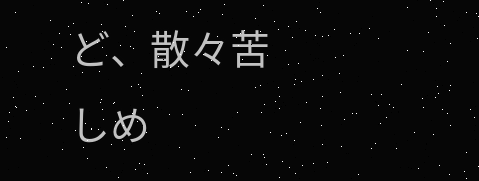ど、散々苦しめ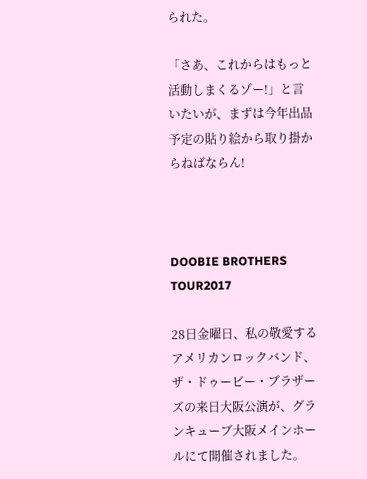られた。

「さあ、これからはもっと活動しまくるゾー!」と言いたいが、まずは今年出品予定の貼り絵から取り掛からねばならん!



DOOBIE BROTHERS TOUR2017

28日金曜日、私の敬愛するアメリカンロックバンド、ザ・ドゥービー・ブラザーズの来日大阪公演が、グランキューブ大阪メインホールにて開催されました。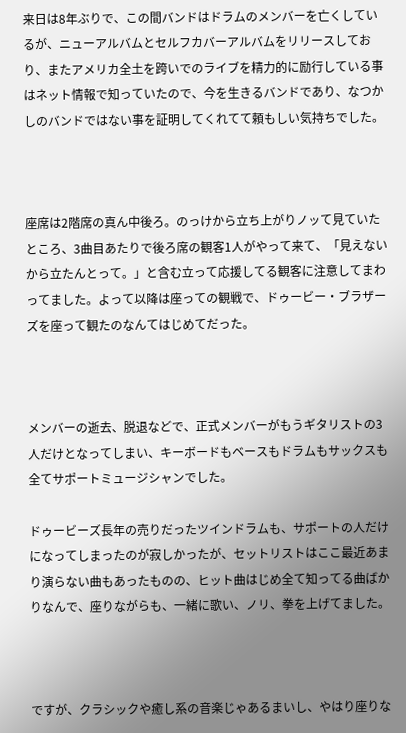来日は8年ぶりで、この間バンドはドラムのメンバーを亡くしているが、ニューアルバムとセルフカバーアルバムをリリースしており、またアメリカ全土を跨いでのライブを精力的に励行している事はネット情報で知っていたので、今を生きるバンドであり、なつかしのバンドではない事を証明してくれてて頼もしい気持ちでした。



座席は2階席の真ん中後ろ。のっけから立ち上がりノッて見ていたところ、3曲目あたりで後ろ席の観客1人がやって来て、「見えないから立たんとって。」と含む立って応援してる観客に注意してまわってました。よって以降は座っての観戦で、ドゥービー・ブラザーズを座って観たのなんてはじめてだった。



メンバーの逝去、脱退などで、正式メンバーがもうギタリストの3人だけとなってしまい、キーボードもベースもドラムもサックスも全てサポートミュージシャンでした。

ドゥービーズ長年の売りだったツインドラムも、サポートの人だけになってしまったのが寂しかったが、セットリストはここ最近あまり演らない曲もあったものの、ヒット曲はじめ全て知ってる曲ばかりなんで、座りながらも、一緒に歌い、ノリ、拳を上げてました。



ですが、クラシックや癒し系の音楽じゃあるまいし、やはり座りな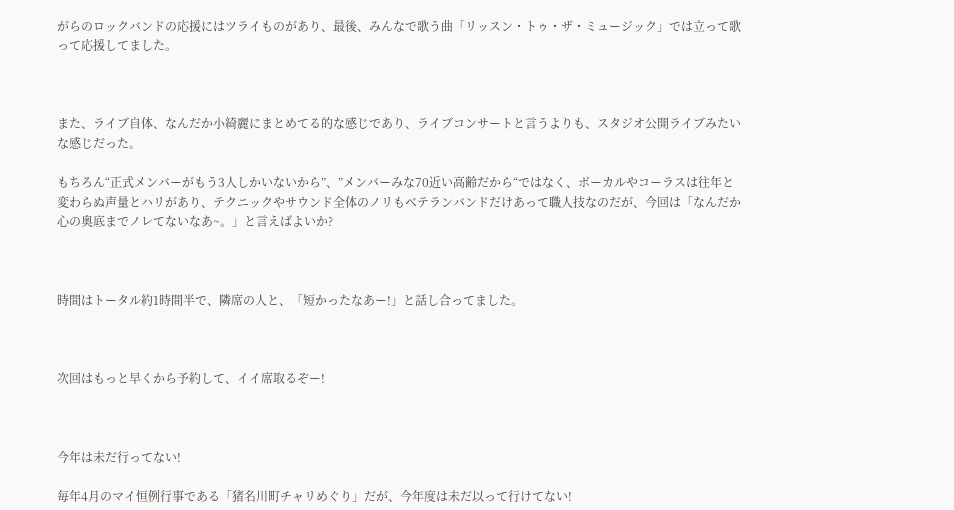がらのロックバンドの応援にはツライものがあり、最後、みんなで歌う曲「リッスン・トゥ・ザ・ミュージック」では立って歌って応援してました。



また、ライブ自体、なんだか小綺麗にまとめてる的な感じであり、ライブコンサートと言うよりも、スタジオ公開ライブみたいな感じだった。

もちろん“正式メンバーがもう3人しかいないから”、”メンバーみな70近い高齢だから“ではなく、ボーカルやコーラスは往年と変わらぬ声量とハリがあり、テクニックやサウンド全体のノリもベテランバンドだけあって職人技なのだが、今回は「なんだか心の奥底までノレてないなあ~。」と言えばよいか?



時間はトータル約1時間半で、隣席の人と、「短かったなあー!」と話し合ってました。



次回はもっと早くから予約して、イイ席取るぞー!



今年は未だ行ってない!

毎年4月のマイ恒例行事である「猪名川町チャリめぐり」だが、今年度は未だ以って行けてない!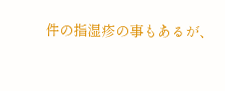件の指湿疹の事もあるが、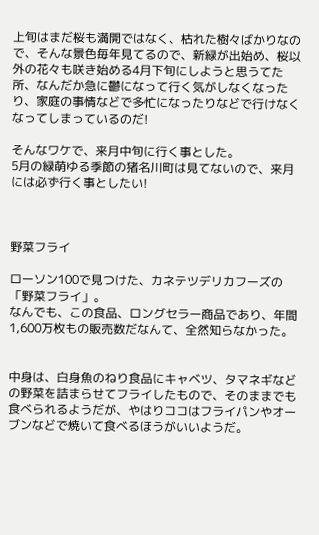上旬はまだ桜も満開ではなく、枯れた樹々ばかりなので、そんな景色毎年見てるので、新緑が出始め、桜以外の花々も咲き始める4月下旬にしようと思うてた所、なんだか急に鬱になって行く気がしなくなったり、家庭の事情などで多忙になったりなどで行けなくなってしまっているのだ!

そんなワケで、来月中旬に行く事とした。
5月の緑萌ゆる季節の猪名川町は見てないので、来月には必ず行く事としたい!



野菜フライ

ローソン100で見つけた、カネテツデリカフーズの「野菜フライ」。
なんでも、この食品、ロングセラー商品であり、年間1,600万枚もの販売数だなんて、全然知らなかった。


中身は、白身魚のねり食品にキャベツ、タマネギなどの野菜を詰まらせてフライしたもので、そのままでも食べられるようだが、やはりココはフライパンやオーブンなどで焼いて食べるほうがいいようだ。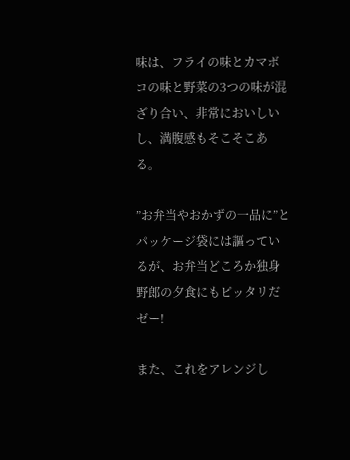味は、フライの味とカマボコの味と野菜の3つの味が混ざり合い、非常においしいし、満腹感もそこそこある。

”お弁当やおかずの一品に”とパッケージ袋には謳っているが、お弁当どころか独身野郎の夕食にもピッタリだゼー!

また、これをアレンジし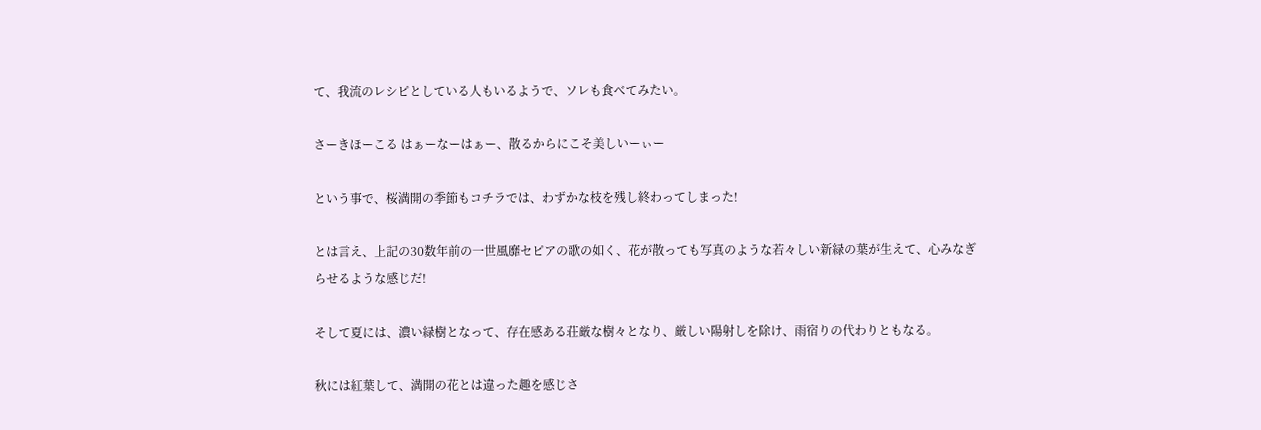て、我流のレシピとしている人もいるようで、ソレも食べてみたい。

さーきほーこる はぁーなーはぁー、散るからにこそ美しいーぃー

という事で、桜満開の季節もコチラでは、わずかな枝を残し終わってしまった!

とは言え、上記の30数年前の一世風靡セピアの歌の如く、花が散っても写真のような若々しい新緑の葉が生えて、心みなぎらせるような感じだ!

そして夏には、濃い緑樹となって、存在感ある荘厳な樹々となり、厳しい陽射しを除け、雨宿りの代わりともなる。

秋には紅葉して、満開の花とは違った趣を感じさ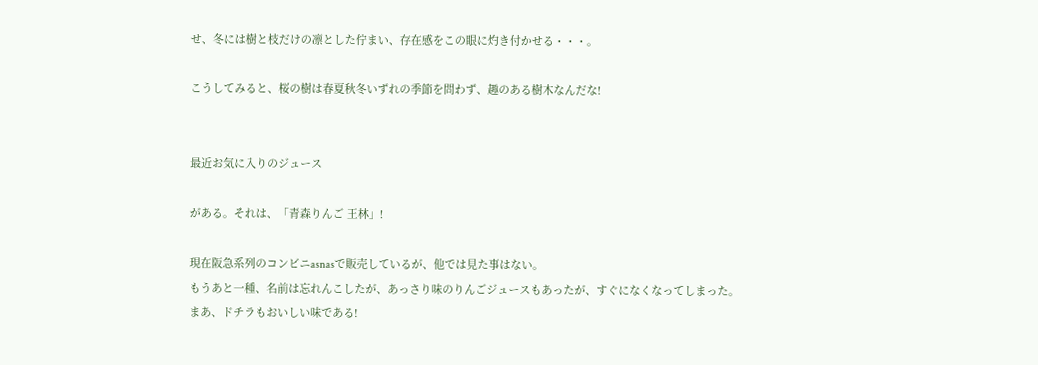せ、冬には樹と枝だけの凛とした佇まい、存在感をこの眼に灼き付かせる・・・。

こうしてみると、桜の樹は春夏秋冬いずれの季節を問わず、趣のある樹木なんだな!


最近お気に入りのジュース

がある。それは、「青森りんご 王林」!

現在阪急系列のコンビニasnasで販売しているが、他では見た事はない。
もうあと一種、名前は忘れんこしたが、あっさり味のりんごジュースもあったが、すぐになくなってしまった。
まあ、ドチラもおいしい味である!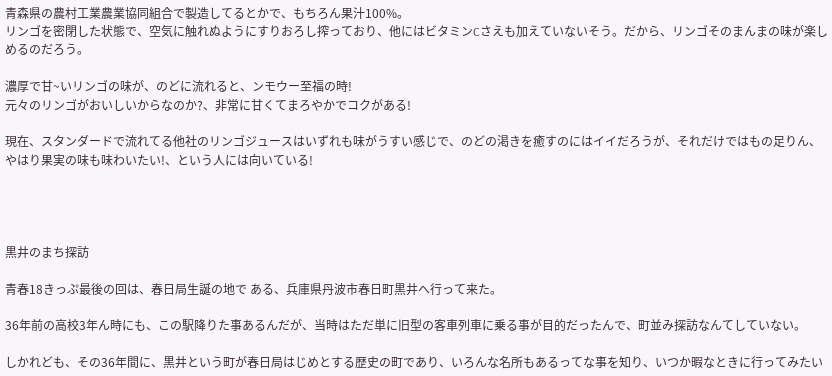青森県の農村工業農業協同組合で製造してるとかで、もちろん果汁100%。
リンゴを密閉した状態で、空気に触れぬようにすりおろし搾っており、他にはビタミンCさえも加えていないそう。だから、リンゴそのまんまの味が楽しめるのだろう。

濃厚で甘~いリンゴの味が、のどに流れると、ンモウー至福の時!
元々のリンゴがおいしいからなのか?、非常に甘くてまろやかでコクがある!

現在、スタンダードで流れてる他社のリンゴジュースはいずれも味がうすい感じで、のどの渇きを癒すのにはイイだろうが、それだけではもの足りん、やはり果実の味も味わいたい!、という人には向いている!




黒井のまち探訪

青春18きっぷ最後の回は、春日局生誕の地で ある、兵庫県丹波市春日町黒井へ行って来た。

36年前の高校3年ん時にも、この駅降りた事あるんだが、当時はただ単に旧型の客車列車に乗る事が目的だったんで、町並み探訪なんてしていない。

しかれども、その36年間に、黒井という町が春日局はじめとする歴史の町であり、いろんな名所もあるってな事を知り、いつか暇なときに行ってみたい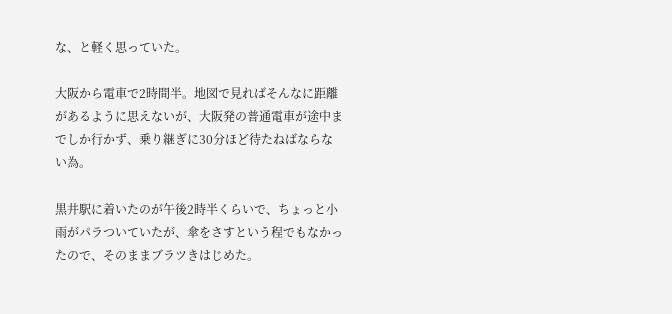な、と軽く思っていた。

大阪から電車で2時間半。地図で見ればそんなに距離があるように思えないが、大阪発の普通電車が途中までしか行かず、乗り継ぎに30分ほど待たねばならない為。

黒井駅に着いたのが午後2時半くらいで、ちょっと小雨がパラついていたが、傘をさすという程でもなかったので、そのままブラツきはじめた。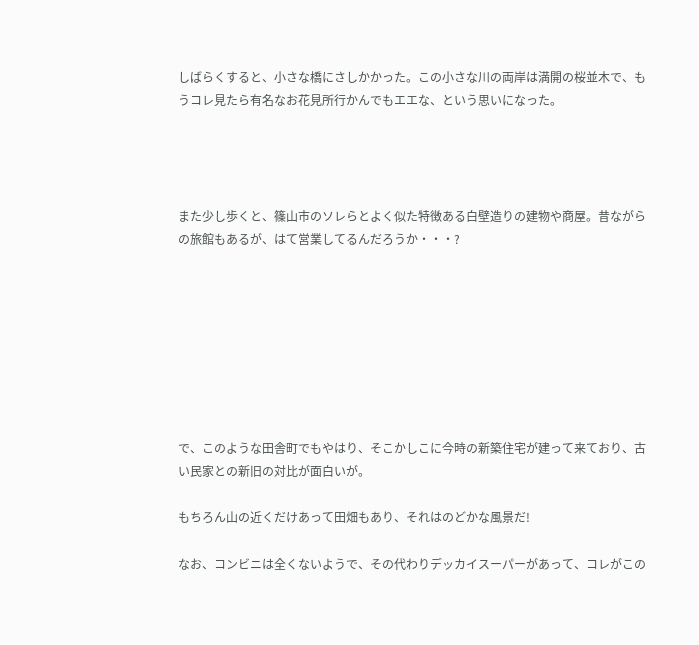しばらくすると、小さな橋にさしかかった。この小さな川の両岸は満開の桜並木で、もうコレ見たら有名なお花見所行かんでもエエな、という思いになった。




また少し歩くと、篠山市のソレらとよく似た特徴ある白壁造りの建物や商屋。昔ながらの旅館もあるが、はて営業してるんだろうか・・・?








で、このような田舎町でもやはり、そこかしこに今時の新築住宅が建って来ており、古い民家との新旧の対比が面白いが。

もちろん山の近くだけあって田畑もあり、それはのどかな風景だ!

なお、コンビニは全くないようで、その代わりデッカイスーパーがあって、コレがこの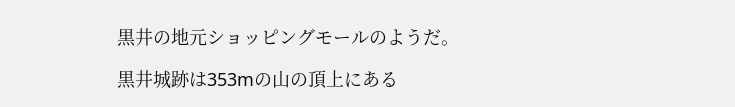黒井の地元ショッピングモールのようだ。

黒井城跡は353mの山の頂上にある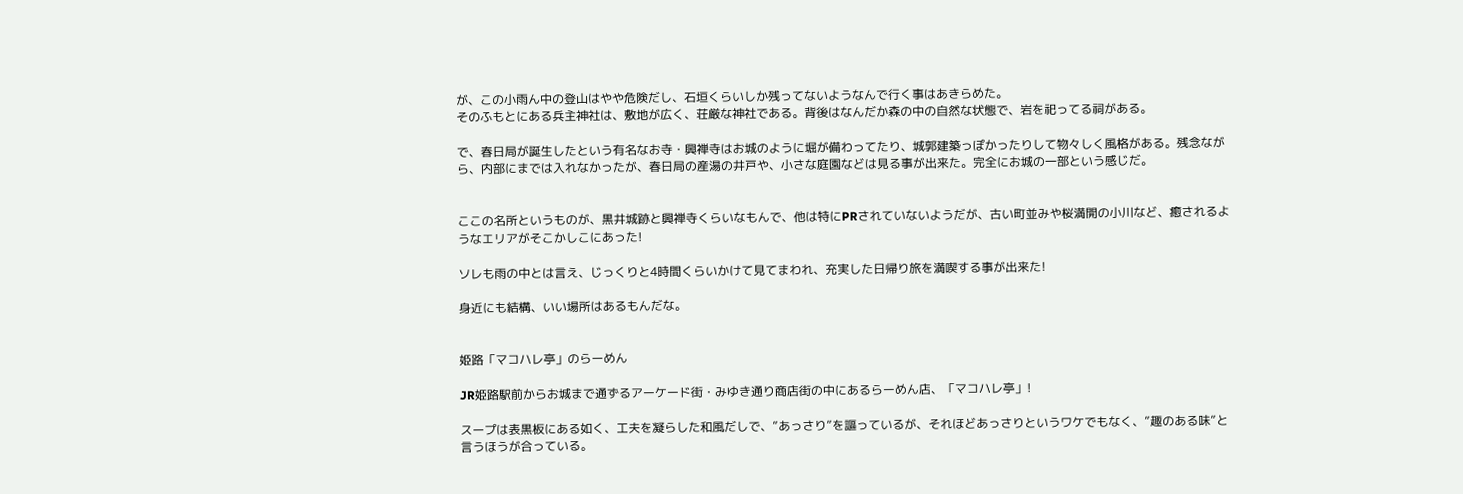が、この小雨ん中の登山はやや危険だし、石垣くらいしか残ってないようなんで行く事はあきらめた。
そのふもとにある兵主神社は、敷地が広く、荘厳な神社である。背後はなんだか森の中の自然な状態で、岩を祀ってる祠がある。

で、春日局が誕生したという有名なお寺・興禅寺はお城のように堀が備わってたり、城郭建築っぽかったりして物々しく風格がある。残念ながら、内部にまでは入れなかったが、春日局の産湯の井戸や、小さな庭園などは見る事が出来た。完全にお城の一部という感じだ。


ここの名所というものが、黒井城跡と興禅寺くらいなもんで、他は特にPRされていないようだが、古い町並みや桜満開の小川など、癒されるようなエリアがそこかしこにあった!

ソレも雨の中とは言え、じっくりと4時間くらいかけて見てまわれ、充実した日帰り旅を満喫する事が出来た!

身近にも結構、いい場所はあるもんだな。


姫路「マコハレ亭」のらーめん

JR姫路駅前からお城まで通ずるアーケード街・みゆき通り商店街の中にあるらーめん店、「マコハレ亭」!

スープは表黒板にある如く、工夫を凝らした和風だしで、”あっさり”を謳っているが、それほどあっさりというワケでもなく、”趣のある味”と言うほうが合っている。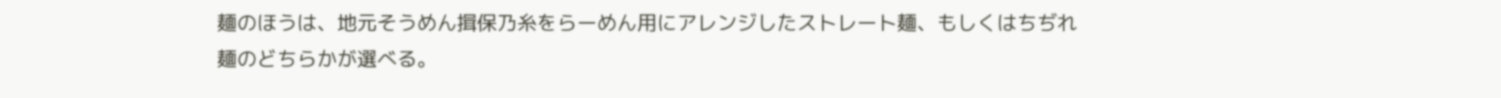麺のほうは、地元そうめん揖保乃糸をらーめん用にアレンジしたストレート麺、もしくはちぢれ麺のどちらかが選べる。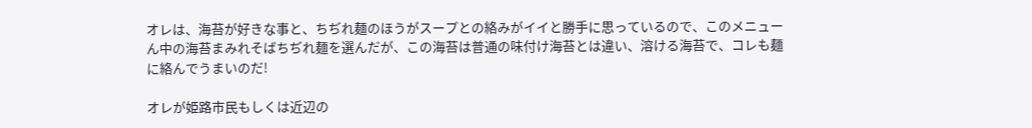オレは、海苔が好きな事と、ちぢれ麺のほうがスープとの絡みがイイと勝手に思っているので、このメニューん中の海苔まみれそばちぢれ麺を選んだが、この海苔は普通の味付け海苔とは違い、溶ける海苔で、コレも麺に絡んでうまいのだ!

オレが姫路市民もしくは近辺の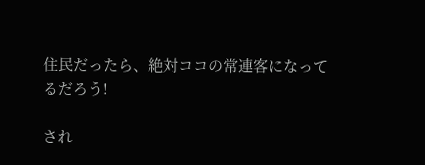住民だったら、絶対ココの常連客になってるだろう!

され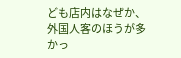ども店内はなぜか、外国人客のほうが多かっ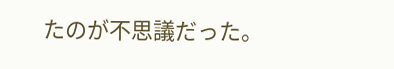たのが不思議だった。